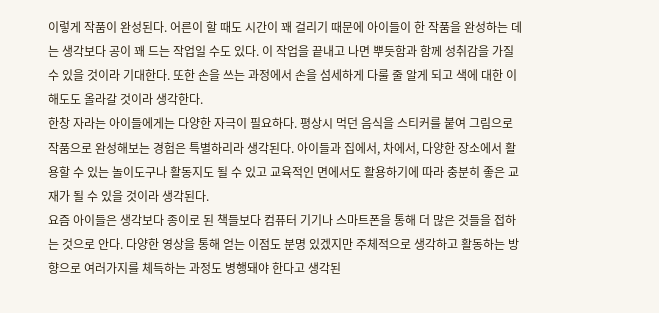이렇게 작품이 완성된다. 어른이 할 때도 시간이 꽤 걸리기 때문에 아이들이 한 작품을 완성하는 데는 생각보다 공이 꽤 드는 작업일 수도 있다. 이 작업을 끝내고 나면 뿌듯함과 함께 성취감을 가질 수 있을 것이라 기대한다. 또한 손을 쓰는 과정에서 손을 섬세하게 다룰 줄 알게 되고 색에 대한 이해도도 올라갈 것이라 생각한다.
한창 자라는 아이들에게는 다양한 자극이 필요하다. 평상시 먹던 음식을 스티커를 붙여 그림으로 작품으로 완성해보는 경험은 특별하리라 생각된다. 아이들과 집에서, 차에서, 다양한 장소에서 활용할 수 있는 놀이도구나 활동지도 될 수 있고 교육적인 면에서도 활용하기에 따라 충분히 좋은 교재가 될 수 있을 것이라 생각된다.
요즘 아이들은 생각보다 종이로 된 책들보다 컴퓨터 기기나 스마트폰을 통해 더 많은 것들을 접하는 것으로 안다. 다양한 영상을 통해 얻는 이점도 분명 있겠지만 주체적으로 생각하고 활동하는 방향으로 여러가지를 체득하는 과정도 병행돼야 한다고 생각된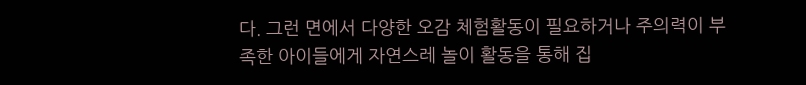다. 그런 면에서 다양한 오감 체험활동이 필요하거나 주의력이 부족한 아이들에게 자연스레 놀이 활동을 통해 집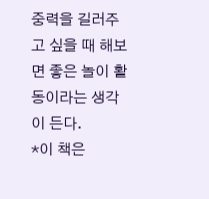중력을 길러주고 싶을 때 해보면 좋은 놀이 활동이라는 생각이 든다.
*이 책은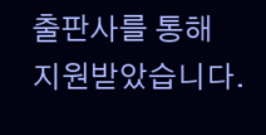출판사를 통해 지원받았습니다.